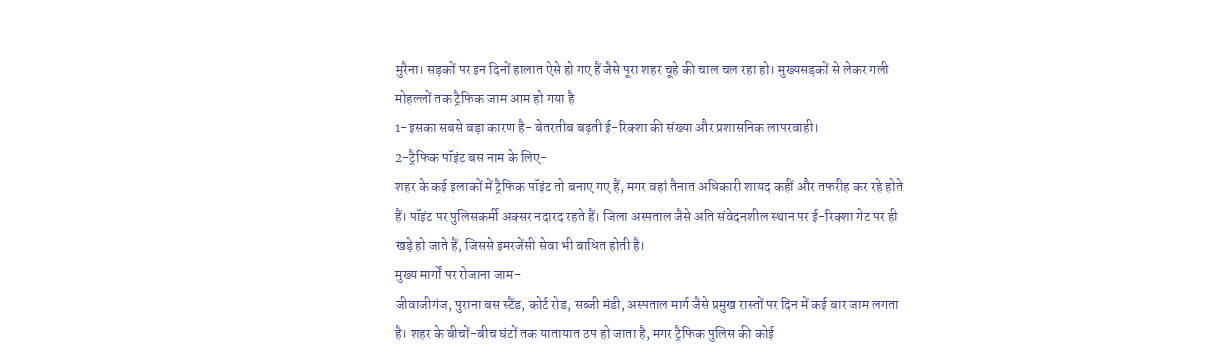मुरैना। सड़कों पर इन दिनों हालात ऐसे हो गए हैं जैसे पूरा शहर चूहे की चाल चल रहा हो। मुख्यसड़कों से लेकर गली मोहल्लों तक ट्रैफिक जाम आम हो गया है
1-इसका सबसे बड़ा कारण है- बेतरतीब बढ़ती ई-रिक्शा की संख्या और प्रशासनिक लापरवाही।
2-ट्रैफिक पॉइंट बस नाम के लिए-
शहर के कई इलाकों में ट्रैफिक पॉइंट तो बनाए गए हैं, मगर वहां तैनात अधिकारी शायद कहीं और तफरीह कर रहे होते हैं। पॉइंट पर पुलिसकर्मी अक्सर नदारद रहते हैं। जिला अस्पताल जैसे अति संवेदनशील स्थान पर ई-रिक्शा गेट पर ही खड़े हो जाते हैं, जिससे इमरजेंसी सेवा भी बाधित होती है।
मुख्य मार्गों पर रोजाना जाम-
जीवाजीगंज, पुराना बस स्टैंड, कोर्ट रोड, सब्जी मंडी, अस्पताल मार्ग जैसे प्रमुख रास्तों पर दिन में कई बार जाम लगता है। शहर के बीचों-बीच घंटों तक यातायात ठप हो जाता है, मगर ट्रैफिक पुलिस की कोई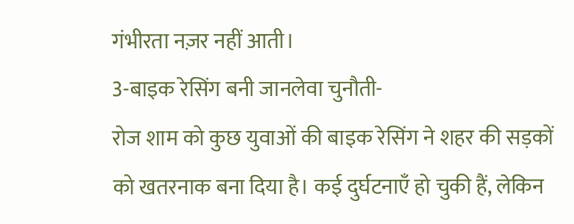गंभीरता नज़र नहीं आती।
3-बाइक रेसिंग बनी जानलेवा चुनौती-
रोज शाम को कुछ युवाओं की बाइक रेसिंग ने शहर की सड़कों को खतरनाक बना दिया है। कई दुर्घटनाएँ हो चुकी हैं, लेकिन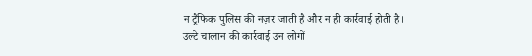न ट्रैफिक पुलिस की नज़र जाती है और न ही कार्रवाई होती है। उल्टे चालान की कार्रवाई उन लोगों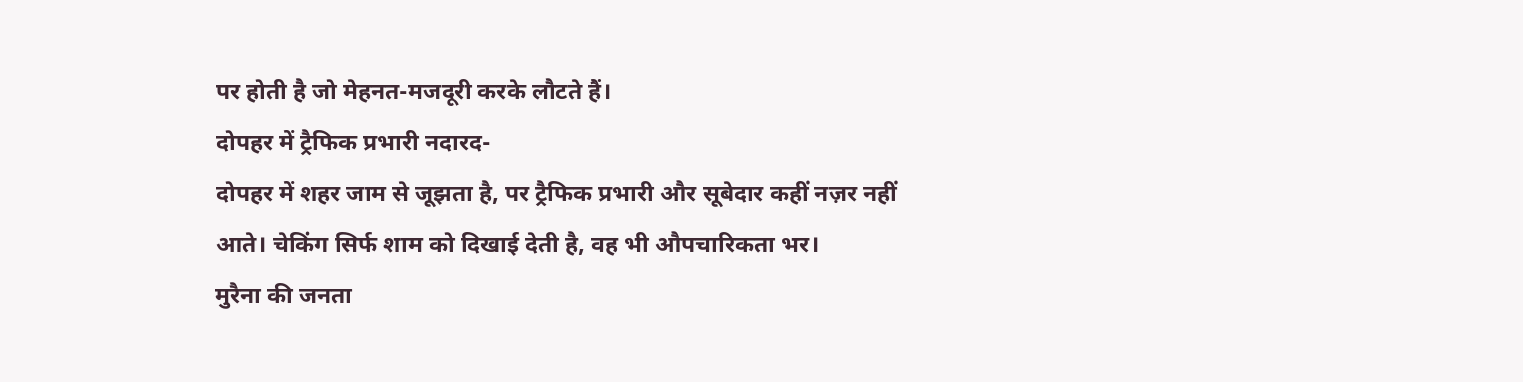पर होती है जो मेहनत-मजदूरी करके लौटते हैं।
दोपहर में ट्रैफिक प्रभारी नदारद-
दोपहर में शहर जाम से जूझता है, पर ट्रैफिक प्रभारी और सूबेदार कहीं नज़र नहीं आते। चेकिंग सिर्फ शाम को दिखाई देती है, वह भी औपचारिकता भर।
मुरैना की जनता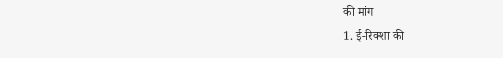की मांग
1. ई-रिक्शा की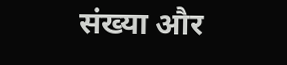संख्या और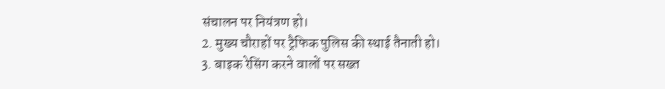संचालन पर नियंत्रण हो।
2. मुख्य चौराहों पर ट्रैफिक पुलिस की स्थाई तैनाती हो।
3. बाइक रेसिंग करने वालों पर सख्त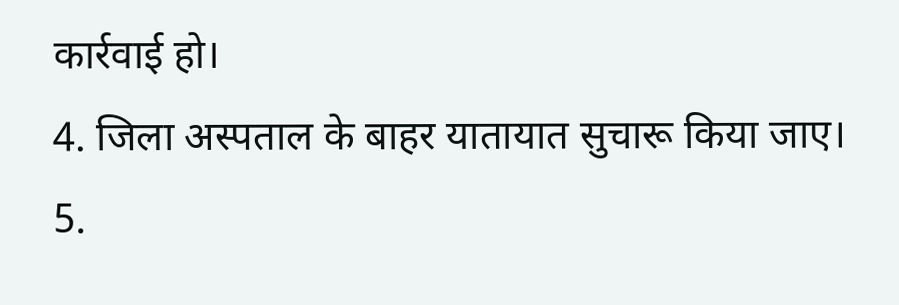कार्रवाई हो।
4. जिला अस्पताल के बाहर यातायात सुचारू किया जाए।
5.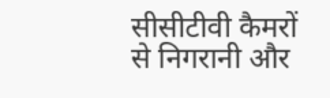सीसीटीवी कैमरों से निगरानी और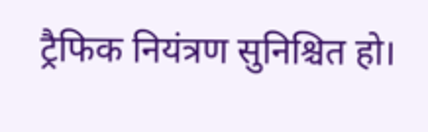ट्रैफिक नियंत्रण सुनिश्चित हो।